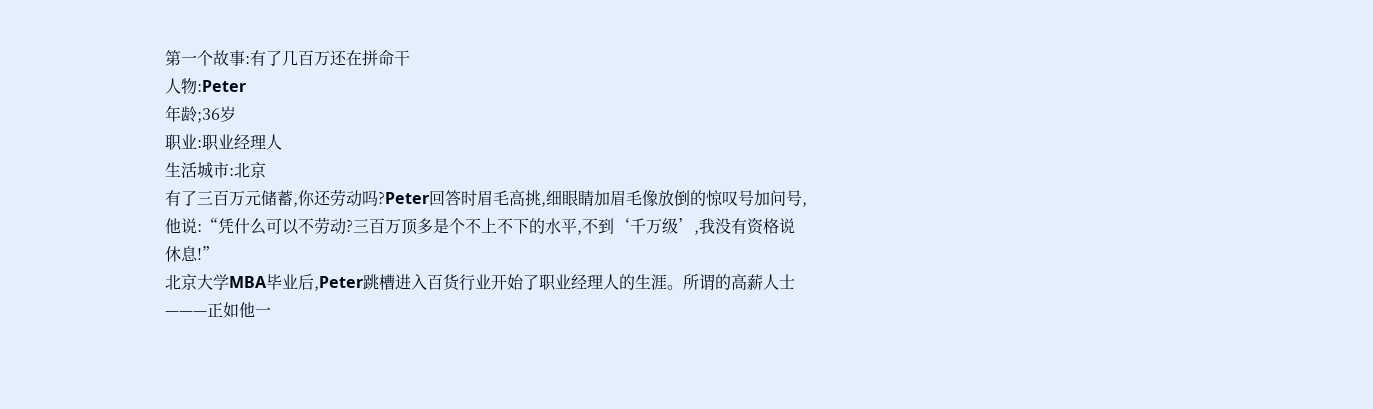第一个故事:有了几百万还在拼命干
人物:Peter
年龄;36岁
职业:职业经理人
生活城市:北京
有了三百万元储蓄,你还劳动吗?Peter回答时眉毛高挑,细眼睛加眉毛像放倒的惊叹号加问号,他说:“凭什么可以不劳动?三百万顶多是个不上不下的水平,不到‘千万级’,我没有资格说休息!”
北京大学MBA毕业后,Peter跳槽进入百货行业开始了职业经理人的生涯。所谓的高薪人士———正如他一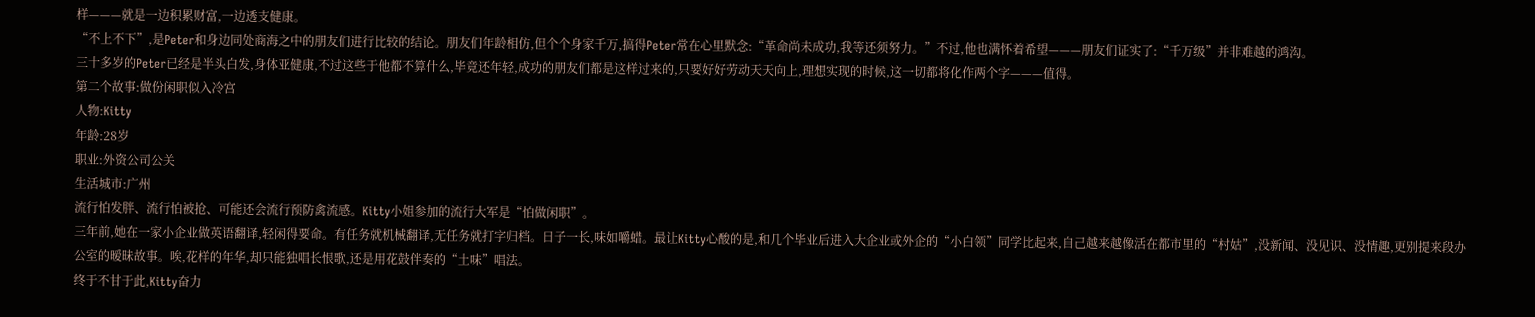样———就是一边积累财富,一边透支健康。
“不上不下”,是Peter和身边同处商海之中的朋友们进行比较的结论。朋友们年龄相仿,但个个身家千万,搞得Peter常在心里默念:“革命尚未成功,我等还须努力。”不过,他也满怀着希望———朋友们证实了:“千万级”并非难越的鸿沟。
三十多岁的Peter已经是半头白发,身体亚健康,不过这些于他都不算什么,毕竟还年轻,成功的朋友们都是这样过来的,只要好好劳动天天向上,理想实现的时候,这一切都将化作两个字———值得。
第二个故事:做份闲职似入冷宫
人物:Kitty
年龄:28岁
职业:外资公司公关
生活城市:广州
流行怕发胖、流行怕被抢、可能还会流行预防禽流感。Kitty小姐参加的流行大军是“怕做闲职”。
三年前,她在一家小企业做英语翻译,轻闲得要命。有任务就机械翻译,无任务就打字归档。日子一长,味如嚼蜡。最让Kitty心酸的是,和几个毕业后进入大企业或外企的“小白领”同学比起来,自己越来越像活在都市里的“村姑”,没新闻、没见识、没情趣,更别提来段办公室的暧昧故事。唉,花样的年华,却只能独唱长恨歌,还是用花鼓伴奏的“土味”唱法。
终于不甘于此,Kitty奋力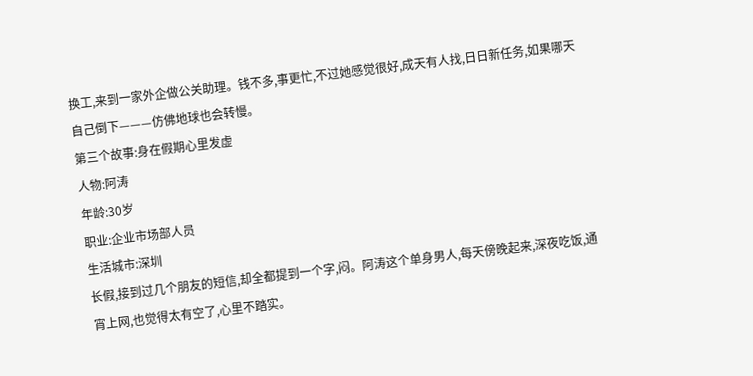换工,来到一家外企做公关助理。钱不多,事更忙,不过她感觉很好,成天有人找,日日新任务,如果哪天自己倒下———仿佛地球也会转慢。
第三个故事:身在假期心里发虚
人物:阿涛
年龄:30岁
职业:企业市场部人员
生活城市:深圳
长假,接到过几个朋友的短信,却全都提到一个字,闷。阿涛这个单身男人,每天傍晚起来,深夜吃饭,通宵上网,也觉得太有空了,心里不踏实。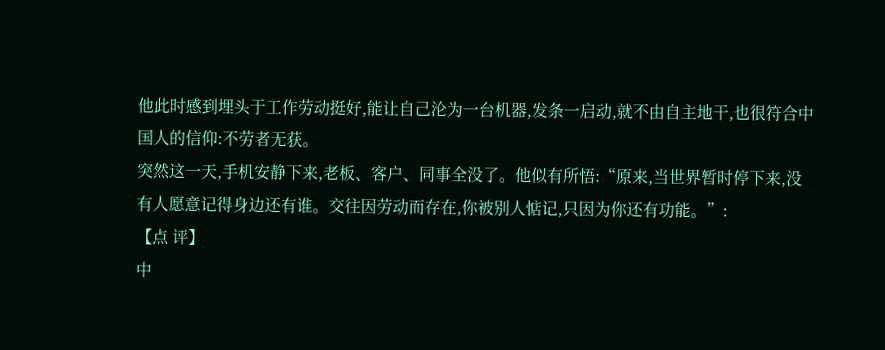他此时感到埋头于工作劳动挺好,能让自己沦为一台机器,发条一启动,就不由自主地干,也很符合中国人的信仰:不劳者无获。
突然这一天,手机安静下来,老板、客户、同事全没了。他似有所悟:“原来,当世界暂时停下来,没有人愿意记得身边还有谁。交往因劳动而存在,你被别人惦记,只因为你还有功能。”:
【点 评】
中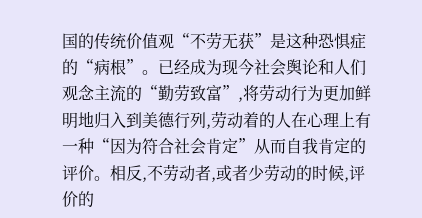国的传统价值观“不劳无获”是这种恐惧症的“病根”。已经成为现今社会舆论和人们观念主流的“勤劳致富”,将劳动行为更加鲜明地归入到美德行列,劳动着的人在心理上有一种“因为符合社会肯定”从而自我肯定的评价。相反,不劳动者,或者少劳动的时候,评价的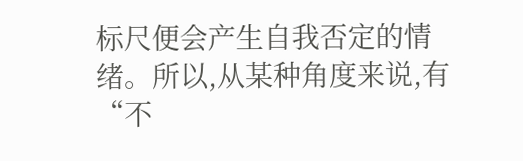标尺便会产生自我否定的情绪。所以,从某种角度来说,有“不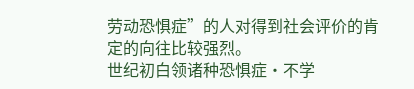劳动恐惧症”的人对得到社会评价的肯定的向往比较强烈。
世纪初白领诸种恐惧症•不学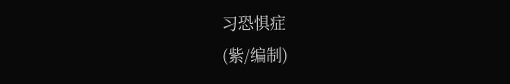习恐惧症
(紫/编制)